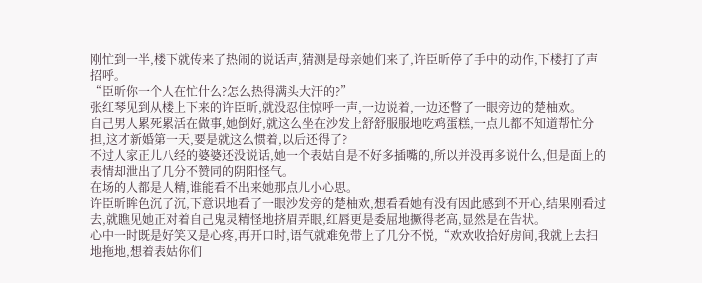刚忙到一半,楼下就传来了热闹的说话声,猜测是母亲她们来了,许臣昕停了手中的动作,下楼打了声招呼。
“臣昕你一个人在忙什么?怎么热得满头大汗的?”
张红琴见到从楼上下来的许臣昕,就没忍住惊呼一声,一边说着,一边还瞥了一眼旁边的楚柚欢。
自己男人累死累活在做事,她倒好,就这么坐在沙发上舒舒服服地吃鸡蛋糕,一点儿都不知道帮忙分担,这才新婚第一天,要是就这么惯着,以后还得了?
不过人家正儿八经的婆婆还没说话,她一个表姑自是不好多插嘴的,所以并没再多说什么,但是面上的表情却泄出了几分不赞同的阴阳怪气。
在场的人都是人精,谁能看不出来她那点儿小心思。
许臣昕眸色沉了沉,下意识地看了一眼沙发旁的楚柚欢,想看看她有没有因此感到不开心,结果刚看过去,就瞧见她正对着自己鬼灵精怪地挤眉弄眼,红唇更是委屈地撅得老高,显然是在告状。
心中一时既是好笑又是心疼,再开口时,语气就难免带上了几分不悦,“欢欢收拾好房间,我就上去扫地拖地,想着表姑你们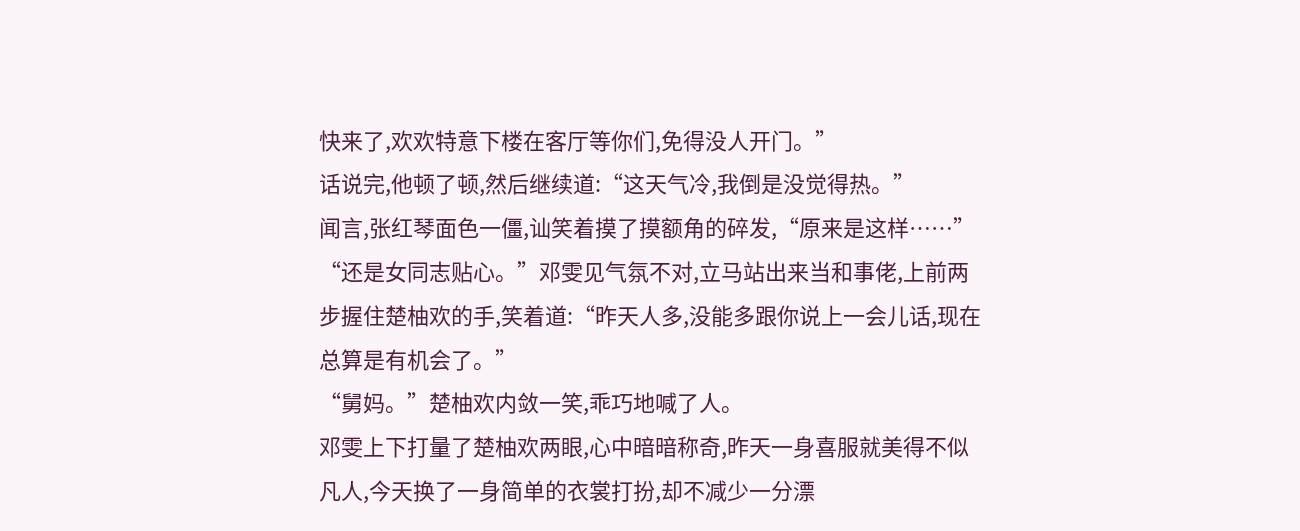快来了,欢欢特意下楼在客厅等你们,免得没人开门。”
话说完,他顿了顿,然后继续道:“这天气冷,我倒是没觉得热。”
闻言,张红琴面色一僵,讪笑着摸了摸额角的碎发,“原来是这样……”
“还是女同志贴心。”邓雯见气氛不对,立马站出来当和事佬,上前两步握住楚柚欢的手,笑着道:“昨天人多,没能多跟你说上一会儿话,现在总算是有机会了。”
“舅妈。”楚柚欢内敛一笑,乖巧地喊了人。
邓雯上下打量了楚柚欢两眼,心中暗暗称奇,昨天一身喜服就美得不似凡人,今天换了一身简单的衣裳打扮,却不减少一分漂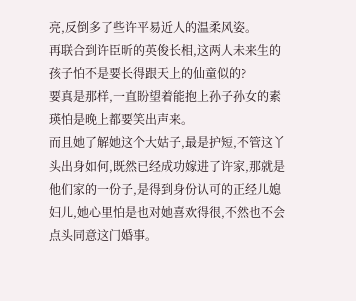亮,反倒多了些许平易近人的温柔风姿。
再联合到许臣昕的英俊长相,这两人未来生的孩子怕不是要长得跟天上的仙童似的?
要真是那样,一直盼望着能抱上孙子孙女的素瑛怕是晚上都要笑出声来。
而且她了解她这个大姑子,最是护短,不管这丫头出身如何,既然已经成功嫁进了许家,那就是他们家的一份子,是得到身份认可的正经儿媳妇儿,她心里怕是也对她喜欢得很,不然也不会点头同意这门婚事。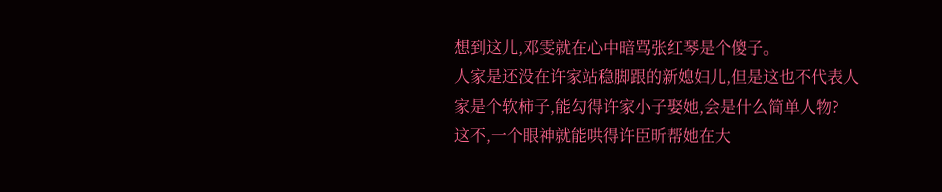想到这儿,邓雯就在心中暗骂张红琴是个傻子。
人家是还没在许家站稳脚跟的新媳妇儿,但是这也不代表人家是个软柿子,能勾得许家小子娶她,会是什么简单人物?
这不,一个眼神就能哄得许臣昕帮她在大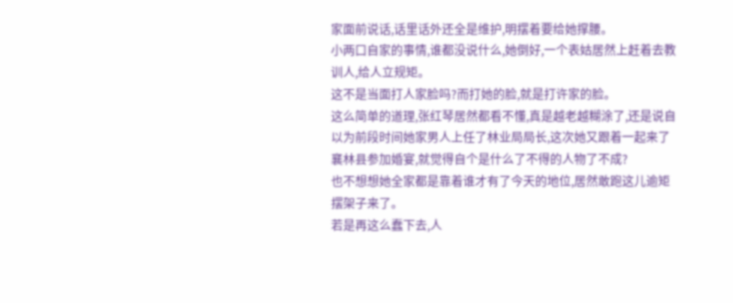家面前说话,话里话外还全是维护,明摆着要给她撑腰。
小两口自家的事情,谁都没说什么,她倒好,一个表姑居然上赶着去教训人,给人立规矩。
这不是当面打人家脸吗?而打她的脸,就是打许家的脸。
这么简单的道理,张红琴居然都看不懂,真是越老越糊涂了,还是说自以为前段时间她家男人上任了林业局局长,这次她又跟着一起来了襄林县参加婚宴,就觉得自个是什么了不得的人物了不成?
也不想想她全家都是靠着谁才有了今天的地位,居然敢跑这儿逾矩摆架子来了。
若是再这么蠢下去,人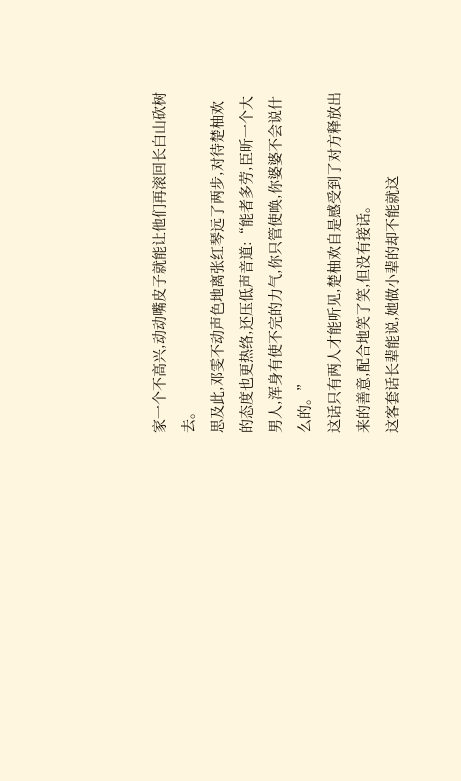家一个不高兴,动动嘴皮子就能让他们再滚回长白山砍树去。
思及此,邓雯不动声色地离张红琴远了两步,对待楚柚欢的态度也更热络,还压低声音道:“能者多劳,臣昕一个大男人,浑身有使不完的力气,你只管使唤,你婆婆不会说什么的。”
这话只有两人才能听见,楚柚欢自是感受到了对方释放出来的善意,配合地笑了笑,但没有接话。
这客套话长辈能说,她做小辈的却不能就这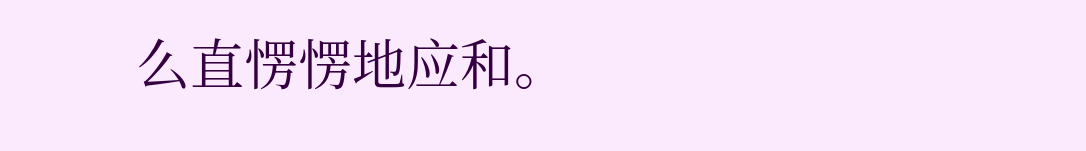么直愣愣地应和。